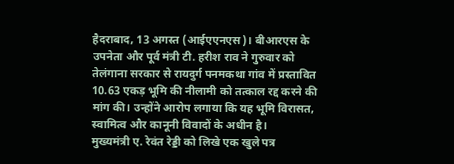हैदराबाद, 13 अगस्त (आईएएनएस)। बीआरएस के उपनेता और पूर्व मंत्री टी. हरीश राव ने गुरुवार को तेलंगाना सरकार से रायदुर्ग पनमकथा गांव में प्रस्तावित 10.63 एकड़ भूमि की नीलामी को तत्काल रद्द करने की मांग की। उन्होंने आरोप लगाया कि यह भूमि विरासत, स्वामित्व और कानूनी विवादों के अधीन है।
मुख्यमंत्री ए. रेवंत रेड्डी को लिखे एक खुले पत्र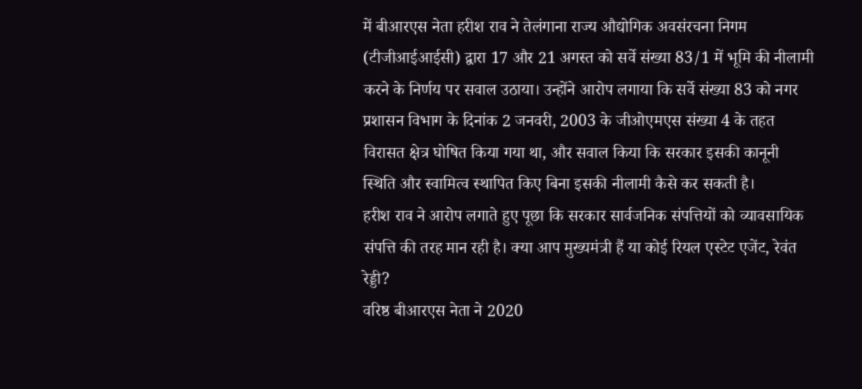में बीआरएस नेता हरीश राव ने तेलंगाना राज्य औद्योगिक अवसंरचना निगम (टीजीआईआईसी) द्वारा 17 और 21 अगस्त को सर्वे संख्या 83/1 में भूमि की नीलामी करने के निर्णय पर सवाल उठाया। उन्होंने आरोप लगाया कि सर्वे संख्या 83 को नगर प्रशासन विभाग के दिनांक 2 जनवरी, 2003 के जीओएमएस संख्या 4 के तहत विरासत क्षेत्र घोषित किया गया था, और सवाल किया कि सरकार इसकी कानूनी स्थिति और स्वामित्व स्थापित किए बिना इसकी नीलामी कैसे कर सकती है।
हरीश राव ने आरोप लगाते हुए पूछा कि सरकार सार्वजनिक संपत्तियों को व्यावसायिक संपत्ति की तरह मान रही है। क्या आप मुख्यमंत्री हैं या कोई रियल एस्टेट एजेंट, रेवंत रेड्डी?
वरिष्ठ बीआरएस नेता ने 2020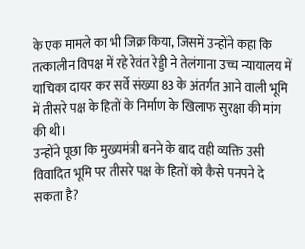के एक मामले का भी जिक्र किया, जिसमें उन्होंने कहा कि तत्कालीन विपक्ष में रहे रेवंत रेड्डी ने तेलंगाना उच्च न्यायालय में याचिका दायर कर सर्वे संख्या 83 के अंतर्गत आने वाली भूमि में तीसरे पक्ष के हितों के निर्माण के खिलाफ सुरक्षा की मांग की थी।
उन्होंने पूछा कि मुख्यमंत्री बनने के बाद वही व्यक्ति उसी विवादित भूमि पर तीसरे पक्ष के हितों को कैसे पनपने दे सकता है?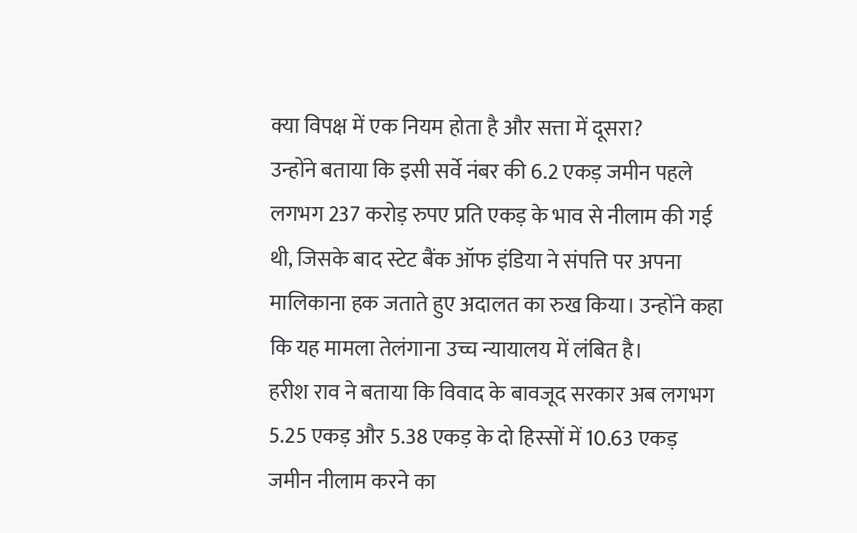क्या विपक्ष में एक नियम होता है और सत्ता में दूसरा?
उन्होंने बताया कि इसी सर्वे नंबर की 6.2 एकड़ जमीन पहले लगभग 237 करोड़ रुपए प्रति एकड़ के भाव से नीलाम की गई थी, जिसके बाद स्टेट बैंक ऑफ इंडिया ने संपत्ति पर अपना मालिकाना हक जताते हुए अदालत का रुख किया। उन्होंने कहा कि यह मामला तेलंगाना उच्च न्यायालय में लंबित है।
हरीश राव ने बताया कि विवाद के बावजूद सरकार अब लगभग 5.25 एकड़ और 5.38 एकड़ के दो हिस्सों में 10.63 एकड़ जमीन नीलाम करने का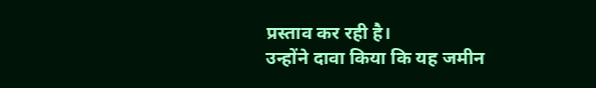प्रस्ताव कर रही है।
उन्होंने दावा किया कि यह जमीन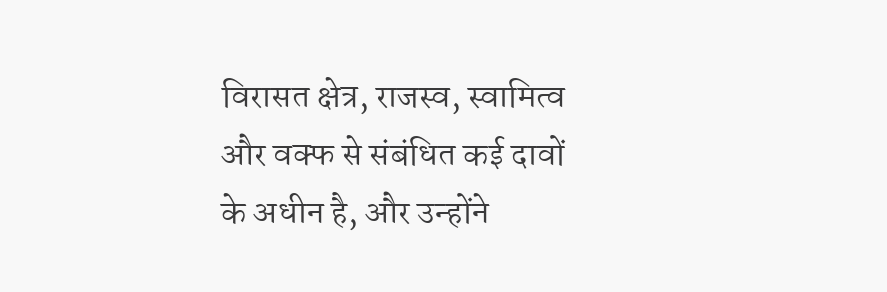विरासत क्षेत्र, राजस्व, स्वामित्व और वक्फ से संबंधित कई दावों के अधीन है, और उन्होंने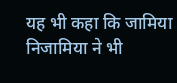यह भी कहा कि जामिया निजामिया ने भी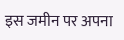इस जमीन पर अपना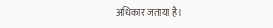अधिकार जताया है।